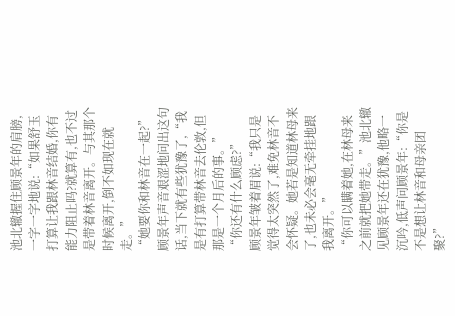池北辙握住顾景年的肩膀,一字一字地说:“如果舒玉打算让我跟林音结婚,你有能力阻止吗?就算有,也不过是带着林音离开。与其那个时候离开,倒不如现在就走。”
“她要你和林音在一起?”顾景年声音艰涩地问出这句话,当下就有些犹豫了,“我是有打算带林音去伦敦,但那是一个月后的事。”
“你还有什么顾虑?”
顾景年皱着眉说:“我只是觉得太突然了,难免林音不会怀疑。她若是知道林母来了,也未必会毫无牵挂地跟我离开。”
“你可以瞒着她,在林母来之前就把她带走。”池北辙见顾景年还在犹豫,他略一沉吟,低声问顾景年:“你是不是想让林音和母亲团聚?”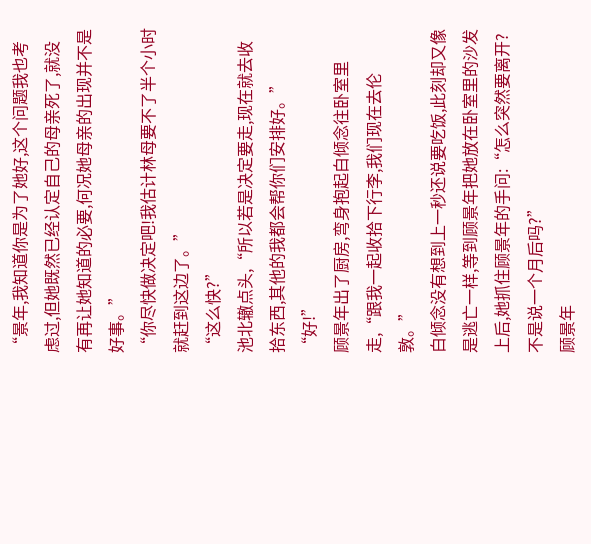“景年,我知道你是为了她好,这个问题我也考虑过,但她既然已经认定自己的母亲死了,就没有再让她知道的必要,何况她母亲的出现并不是好事。”
“你尽快做决定吧!我估计林母要不了半个小时就赶到这边了。”
“这么快?”
池北辙点头,“所以若是决定要走,现在就去收拾东西,其他的我都会帮你们安排好。”
“好!”
顾景年出了厨房,弯身抱起白倾念往卧室里走,“跟我一起收拾下行李,我们现在去伦敦。”
白倾念没有想到上一秒还说要吃饭,此刻却又像是逃亡一样,等到顾景年把她放在卧室里的沙发上后,她抓住顾景年的手问:“怎么突然要离开?不是说一个月后吗?”
顾景年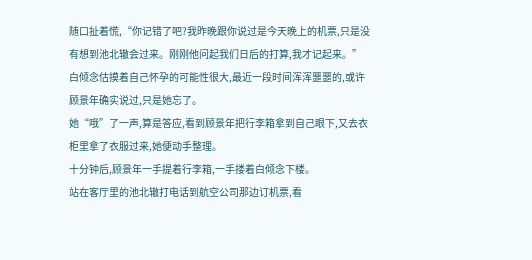随口扯着慌,“你记错了吧?我昨晚跟你说过是今天晚上的机票,只是没有想到池北辙会过来。刚刚他问起我们日后的打算,我才记起来。”
白倾念估摸着自己怀孕的可能性很大,最近一段时间浑浑噩噩的,或许顾景年确实说过,只是她忘了。
她“哦”了一声,算是答应,看到顾景年把行李箱拿到自己眼下,又去衣柜里拿了衣服过来,她便动手整理。
十分钟后,顾景年一手提着行李箱,一手搂着白倾念下楼。
站在客厅里的池北辙打电话到航空公司那边订机票,看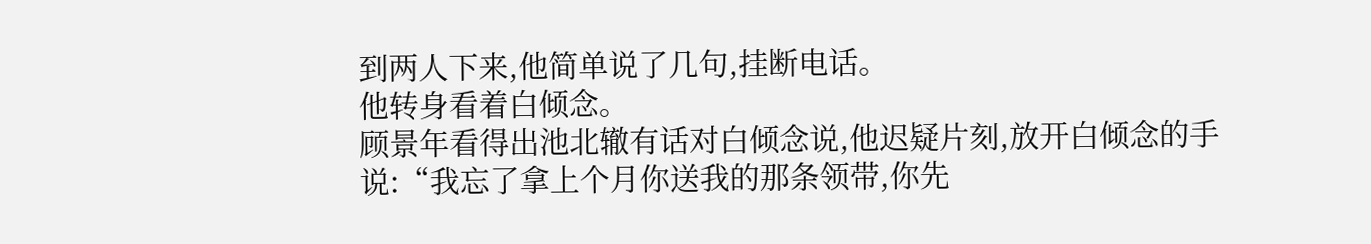到两人下来,他简单说了几句,挂断电话。
他转身看着白倾念。
顾景年看得出池北辙有话对白倾念说,他迟疑片刻,放开白倾念的手说:“我忘了拿上个月你送我的那条领带,你先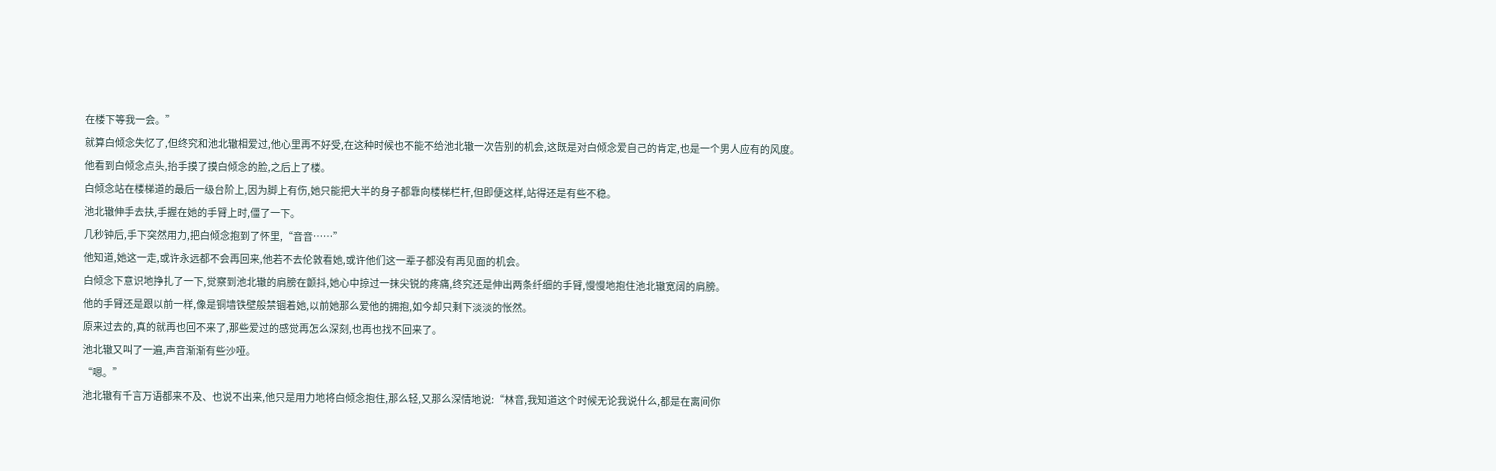在楼下等我一会。”
就算白倾念失忆了,但终究和池北辙相爱过,他心里再不好受,在这种时候也不能不给池北辙一次告别的机会,这既是对白倾念爱自己的肯定,也是一个男人应有的风度。
他看到白倾念点头,抬手摸了摸白倾念的脸,之后上了楼。
白倾念站在楼梯道的最后一级台阶上,因为脚上有伤,她只能把大半的身子都靠向楼梯栏杆,但即便这样,站得还是有些不稳。
池北辙伸手去扶,手握在她的手臂上时,僵了一下。
几秒钟后,手下突然用力,把白倾念抱到了怀里,“音音……”
他知道,她这一走,或许永远都不会再回来,他若不去伦敦看她,或许他们这一辈子都没有再见面的机会。
白倾念下意识地挣扎了一下,觉察到池北辙的肩膀在颤抖,她心中掠过一抹尖锐的疼痛,终究还是伸出两条纤细的手臂,慢慢地抱住池北辙宽阔的肩膀。
他的手臂还是跟以前一样,像是铜墙铁壁般禁锢着她,以前她那么爱他的拥抱,如今却只剩下淡淡的怅然。
原来过去的,真的就再也回不来了,那些爱过的感觉再怎么深刻,也再也找不回来了。
池北辙又叫了一遍,声音渐渐有些沙哑。
“嗯。”
池北辙有千言万语都来不及、也说不出来,他只是用力地将白倾念抱住,那么轻,又那么深情地说:“林音,我知道这个时候无论我说什么,都是在离间你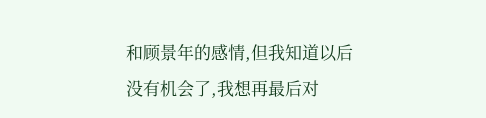和顾景年的感情,但我知道以后没有机会了,我想再最后对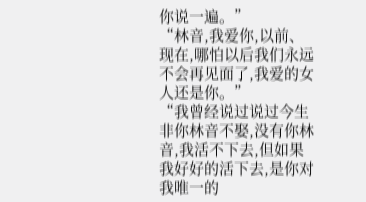你说一遍。”
“林音,我爱你,以前、现在,哪怕以后我们永远不会再见面了,我爱的女人还是你。”
“我曾经说过说过今生非你林音不娶,没有你林音,我活不下去,但如果我好好的活下去,是你对我唯一的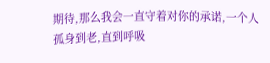期待,那么我会一直守着对你的承诺,一个人孤身到老,直到呼吸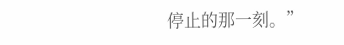停止的那一刻。”